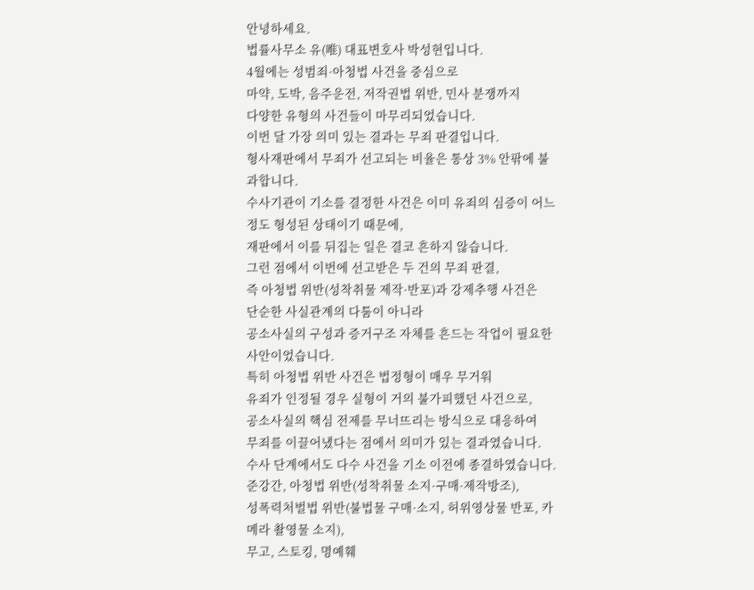안녕하세요.
법률사무소 유(唯) 대표변호사 박성현입니다.
4월에는 성범죄·아청법 사건을 중심으로
마약, 도박, 음주운전, 저작권법 위반, 민사 분쟁까지
다양한 유형의 사건들이 마무리되었습니다.
이번 달 가장 의미 있는 결과는 무죄 판결입니다.
형사재판에서 무죄가 선고되는 비율은 통상 3% 안팎에 불과합니다.
수사기관이 기소를 결정한 사건은 이미 유죄의 심증이 어느 정도 형성된 상태이기 때문에,
재판에서 이를 뒤집는 일은 결코 흔하지 않습니다.
그런 점에서 이번에 선고받은 두 건의 무죄 판결,
즉 아청법 위반(성착취물 제작·반포)과 강제추행 사건은
단순한 사실관계의 다툼이 아니라
공소사실의 구성과 증거구조 자체를 흔드는 작업이 필요한 사안이었습니다.
특히 아청법 위반 사건은 법정형이 매우 무거워
유죄가 인정될 경우 실형이 거의 불가피했던 사건으로,
공소사실의 핵심 전제를 무너뜨리는 방식으로 대응하여
무죄를 이끌어냈다는 점에서 의미가 있는 결과였습니다.
수사 단계에서도 다수 사건을 기소 이전에 종결하였습니다.
준강간, 아청법 위반(성착취물 소지·구매·제작방조),
성폭력처벌법 위반(불법물 구매·소지, 허위영상물 반포, 카메라 촬영물 소지),
무고, 스토킹, 명예훼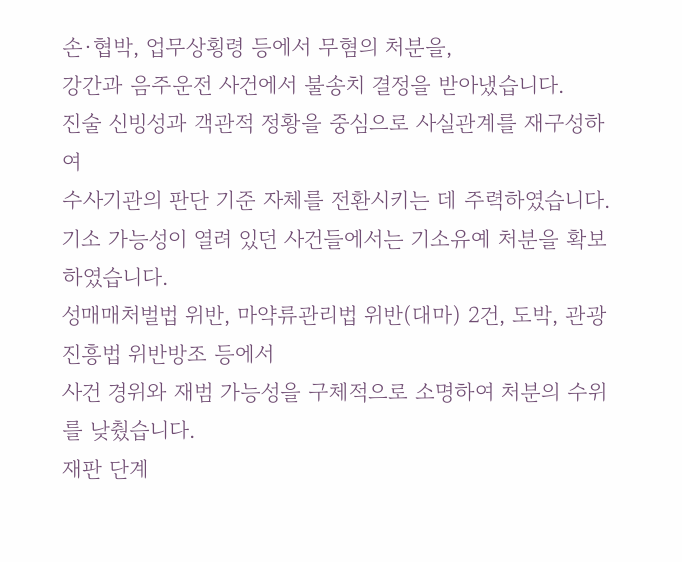손·협박, 업무상횡령 등에서 무혐의 처분을,
강간과 음주운전 사건에서 불송치 결정을 받아냈습니다.
진술 신빙성과 객관적 정황을 중심으로 사실관계를 재구성하여
수사기관의 판단 기준 자체를 전환시키는 데 주력하였습니다.
기소 가능성이 열려 있던 사건들에서는 기소유예 처분을 확보하였습니다.
성매매처벌법 위반, 마약류관리법 위반(대마) 2건, 도박, 관광진흥법 위반방조 등에서
사건 경위와 재범 가능성을 구체적으로 소명하여 처분의 수위를 낮췄습니다.
재판 단계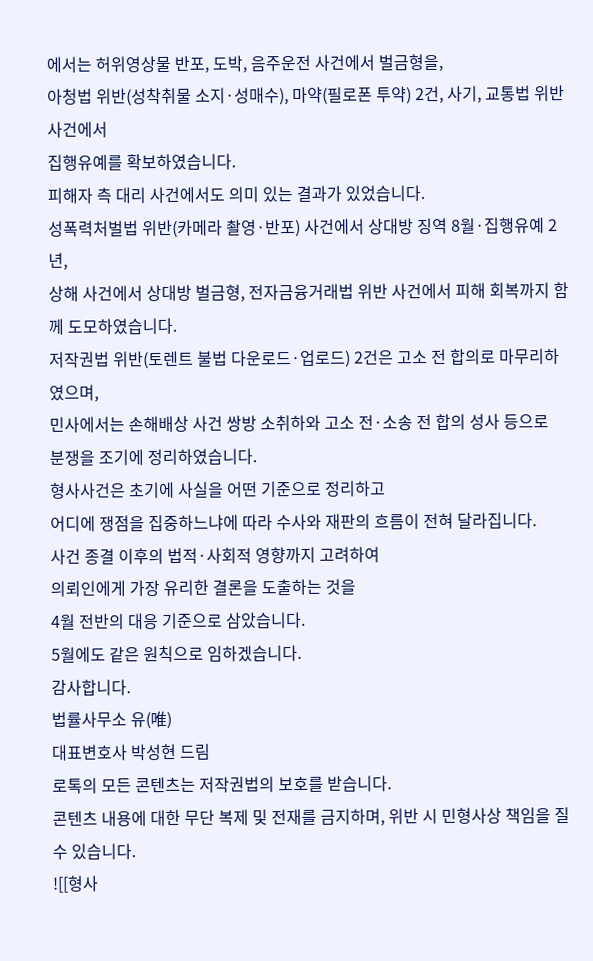에서는 허위영상물 반포, 도박, 음주운전 사건에서 벌금형을,
아청법 위반(성착취물 소지·성매수), 마약(필로폰 투약) 2건, 사기, 교통법 위반 사건에서
집행유예를 확보하였습니다.
피해자 측 대리 사건에서도 의미 있는 결과가 있었습니다.
성폭력처벌법 위반(카메라 촬영·반포) 사건에서 상대방 징역 8월·집행유예 2년,
상해 사건에서 상대방 벌금형, 전자금융거래법 위반 사건에서 피해 회복까지 함께 도모하였습니다.
저작권법 위반(토렌트 불법 다운로드·업로드) 2건은 고소 전 합의로 마무리하였으며,
민사에서는 손해배상 사건 쌍방 소취하와 고소 전·소송 전 합의 성사 등으로
분쟁을 조기에 정리하였습니다.
형사사건은 초기에 사실을 어떤 기준으로 정리하고
어디에 쟁점을 집중하느냐에 따라 수사와 재판의 흐름이 전혀 달라집니다.
사건 종결 이후의 법적·사회적 영향까지 고려하여
의뢰인에게 가장 유리한 결론을 도출하는 것을
4월 전반의 대응 기준으로 삼았습니다.
5월에도 같은 원칙으로 임하겠습니다.
감사합니다.
법률사무소 유(唯)
대표변호사 박성현 드림
로톡의 모든 콘텐츠는 저작권법의 보호를 받습니다.
콘텐츠 내용에 대한 무단 복제 및 전재를 금지하며, 위반 시 민형사상 책임을 질 수 있습니다.
![[형사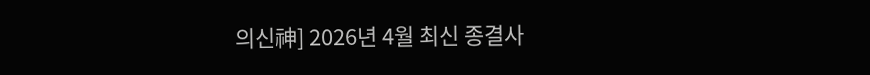의신神] 2026년 4월 최신 종결사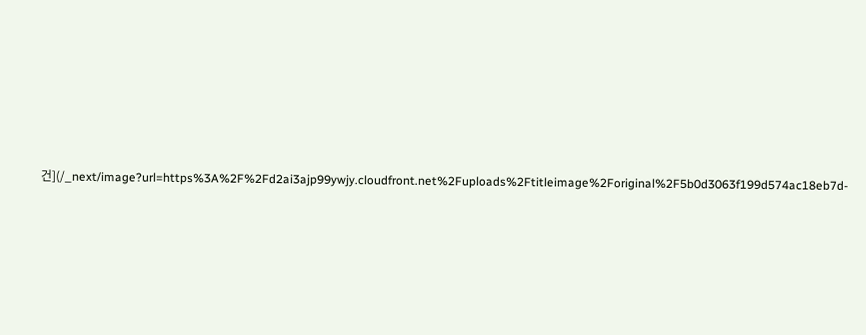건](/_next/image?url=https%3A%2F%2Fd2ai3ajp99ywjy.cloudfront.net%2Fuploads%2Ftitleimage%2Foriginal%2F5b0d3063f199d574ac18eb7d-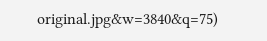original.jpg&w=3840&q=75)